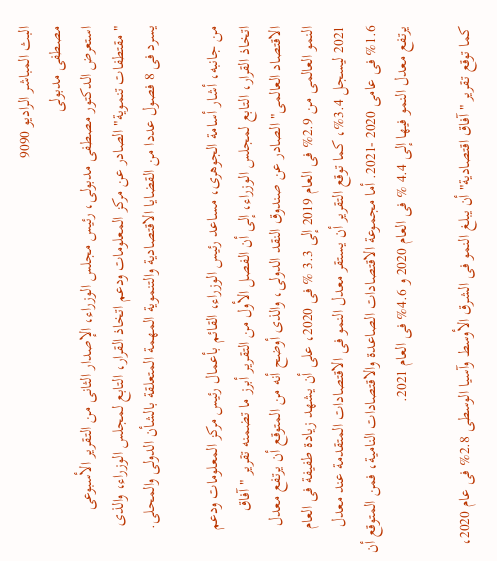البث المباشر الراديو 9090
مصطفى مدبولى
استعرض الدكتور مصطفى مدبولى، رئيس مجلس الوزراء، الإصدار الثانى من التقرير الأسبوعى "مقتطفات تنموية" الصادر عن مركز المعلومات ودعم اتخاذ القرار، التابع لمجلس الوزراء، والذى يسرد فى 8 فصول عددا من القضايا الاقتصادية والتنموية المهمة المتعلقة بالشأن الدولى والمحلى.

من جانبه، أشار أسامة الجوهرى، مساعد رئيس الوزراء، القائم بأعمال رئيس مركز المعلومات ودعم اتخاذ القرار، التابع لمجلس الوزراء، إلى أن الفصل الأول من التقرير أبرز ما تضمنه تقرير "آفاق الاقتصاد العالمى" الصادر عن صندوق النقد الدولى، والذى أوضح أنه من المتوقع أن يرتفع معدل النمو العالمى من 2.9% فى العام 2019 إلى 3.3 % فى 2020، على أن يشهد زيادة طفيفة فى العام 2021 ليسجل 3.4%، كما توقع التقرير أن يستقر معدل النمو فى الاقتصادات المتقدمة عند معدل 1.6% فى عامى 2020 -2021. أما مجموعة الاقتصادات الصاعدة والاقتصادات النامية، فمن المتوقع أن يرتفع معدل النمو فيها إلى 4.4 % فى العام 2020 و 4.6% فى العام 2021.

كما توقع تقرير "آفاق اقتصادية" أن يبلغ النمو فى الشرق الأوسط وآسيا الوسطى 2.8% فى عام 2020،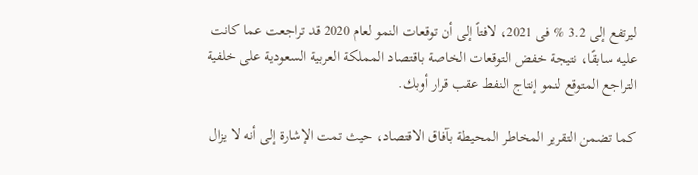ليرتفع إلى 3.2 % فى 2021، لافتاً إلى أن توقعات النمو لعام 2020 قد تراجعت عما كانت عليه سابقًا، نتيجة خفض التوقعات الخاصة باقتصاد المملكة العربية السعودية على خلفية التراجع المتوقع لنمو إنتاج النفط عقب قرار أوبك.

كما تضمن التقرير المخاطر المحيطة بآفاق الاقتصاد، حيث تمت الإشارة إلى أنه لا يزال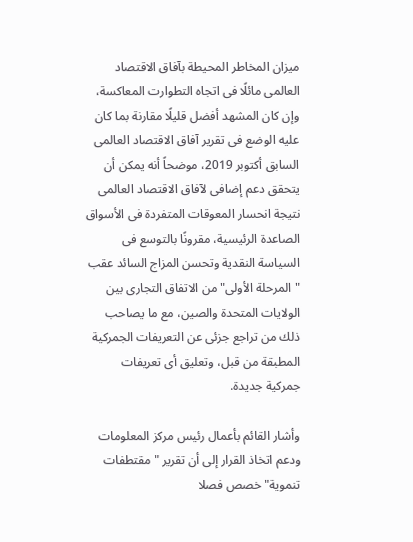ميزان المخاطر المحيطة بآفاق الاقتصاد العالمى مائلًا فى اتجاه التطوارت المعاكسة، وإن كان المشهد أفضل قليلًا مقارنة بما كان عليه الوضع فى تقرير آفاق الاقتصاد العالمى السابق أكتوبر 2019، موضحاً أنه يمكن أن يتحقق دعم إضافى لآفاق الاقتصاد العالمى نتيجة انحسار المعوقات المتفردة فى الأسواق الصاعدة الرئيسية، مقرونًا بالتوسع فى السياسة النقدية وتحسن المزاج السائد عقب "المرحلة الأولى" من الاتفاق التجارى بين الولايات المتحدة والصين، مع ما يصاحب ذلك من تراجع جزئى عن التعريفات الجمركية المطبقة من قبل، وتعليق أى تعريفات جمركية جديدة.

وأشار القائم بأعمال رئيس مركز المعلومات ودعم اتخاذ القرار إلى أن تقرير "مقتطفات تنموية" خصص فصلا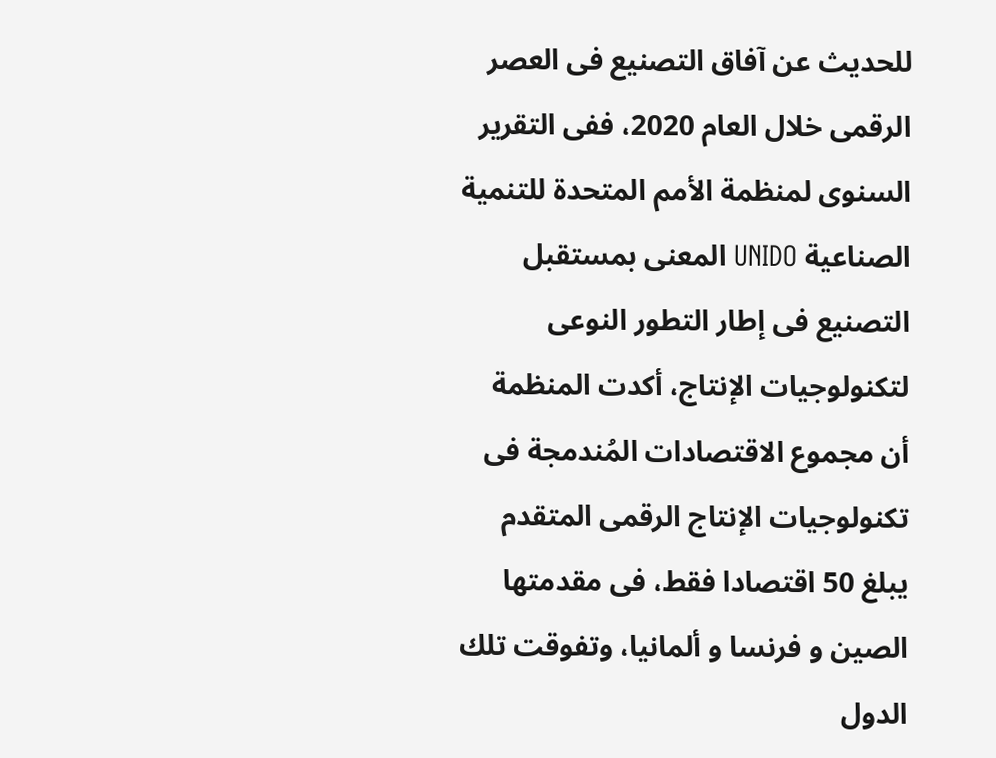للحديث عن آفاق التصنيع فى العصر الرقمى خلال العام 2020، ففى التقرير السنوى لمنظمة الأمم المتحدة للتنمية الصناعية UNIDO المعنى بمستقبل التصنيع فى إطار التطور النوعى لتكنولوجيات الإنتاج، أكدت المنظمة أن مجموع الاقتصادات المُندمجة فى تكنولوجيات الإنتاج الرقمى المتقدم يبلغ 50 اقتصادا فقط، فى مقدمتها الصين و فرنسا و ألمانيا، وتفوقت تلك الدول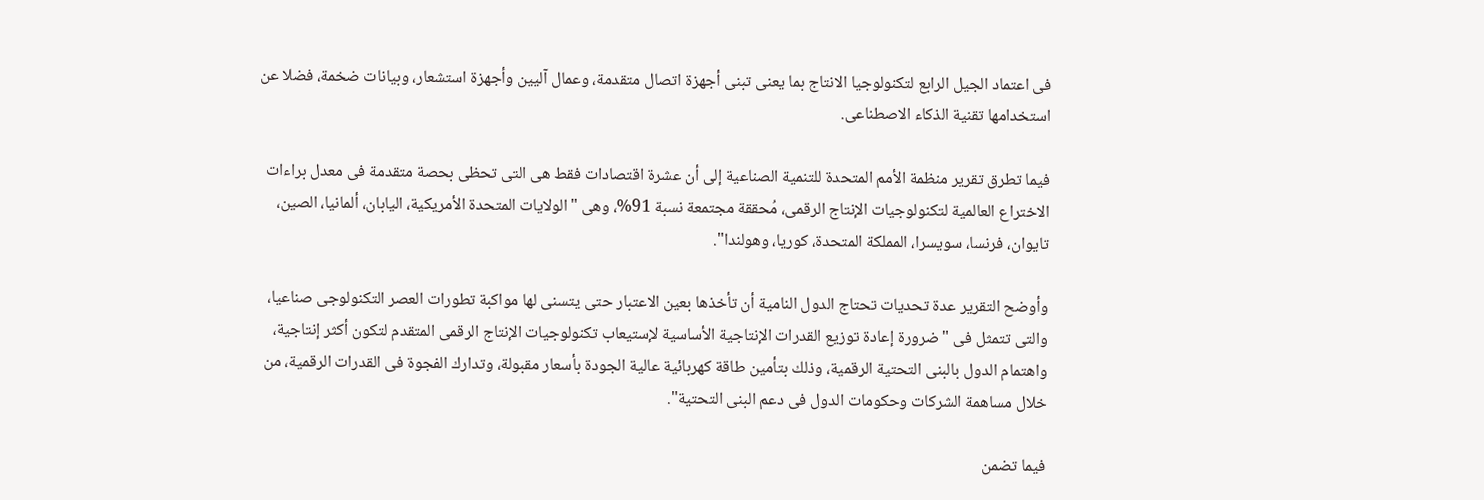فى اعتماد الجيل الرابع لتكنولوجيا الانتاج بما يعنى تبنى أجهزة اتصال متقدمة، وعمال آليين وأجهزة استشعار، وبيانات ضخمة، فضلا عن استخدامها تقنية الذكاء الاصطناعى.

فيما تطرق تقرير منظمة الأمم المتحدة للتنمية الصناعية إلى أن عشرة اقتصادات فقط هى التى تحظى بحصة متقدمة فى معدل براءات الاختراع العالمية لتكنولوجيات الإنتاج الرقمى، مُحققة مجتمعة نسبة 91%، وهى "الولايات المتحدة الأمريكية، اليابان، ألمانيا، الصين، تايوان، فرنسا، سويسرا، المملكة المتحدة، كوريا، وهولندا".

وأوضح التقرير عدة تحديات تحتاج الدول النامية أن تأخذها بعين الاعتبار حتى يتسنى لها مواكبة تطورات العصر التكنولوجى صناعيا، والتى تتمثل فى "ضرورة إعادة توزيع القدرات الإنتاجية الأساسية لإستيعاب تكنولوجيات الإنتاج الرقمى المتقدم لتكون أكثر إنتاجية، واهتمام الدول بالبنى التحتية الرقمية، وذلك بتأمين طاقة كهربائية عالية الجودة بأسعار مقبولة، وتدارك الفجوة فى القدرات الرقمية، من خلال مساهمة الشركات وحكومات الدول فى دعم البنى التحتية".

فيما تضمن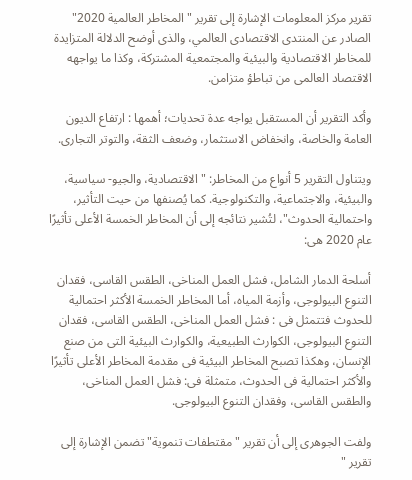تقرير مركز المعلومات الإشارة إلى تقرير "المخاطر العالمية 2020" الصادر عن المنتدى الاقتصادى العالمي، والذى أوضح الدلالة المتزايدة للمخاطر الاقتصادية والبيئية والمجتمعية المشتركة، وكذا ما يواجهه الاقتصاد العالمى من تباطؤ متزامن.

وأكد التقرير أن المستقبل يواجه عدة تحديات؛ أهمها : ارتفاع الديون العامة والخاصة، وانخفاض الاستثمار، وضعف الثقة، والتوتر التجارى.

ويتناول التقرير 5 أنواع من المخاطر: "الاقتصادية، والجيو- سياسية، والبيئية، والاجتماعية، والتكنولوجية. كما يُصنفها من حيت التأثير، واحتمالية الحدوث"، لتُشير نتائجه إلى أن المخاطر الخمسة الأعلى تأثيرًا عام 2020 هى:

أسلحة الدمار الشامل، فشل العمل المناخى، الطقس القاسى، فقدان التنوع البيولوجى، وأزمة المياه، أما المخاطر الخمسة الأكثر احتمالية للحدوث فتتمثل فى : فشل العمل المناخى، الطقس القاسى، فقدان التنوع البيولوجى، الكوارث الطبيعية، والكوارث البيئية التى من صنع الإنسان، وهكذا تصبح المخاطر البيئية فى مقدمة المخاطر الأعلى تأثيرًا والأكثر احتمالية فى الحدوث، متمثلة فى: فشل العمل المناخى، والطقس القاسى، وفقدان التنوع البيولوجى.

ولفت الجوهرى إلى أن تقرير "مقتطفات تنموية" تضمن الإشارة إلى تقرير "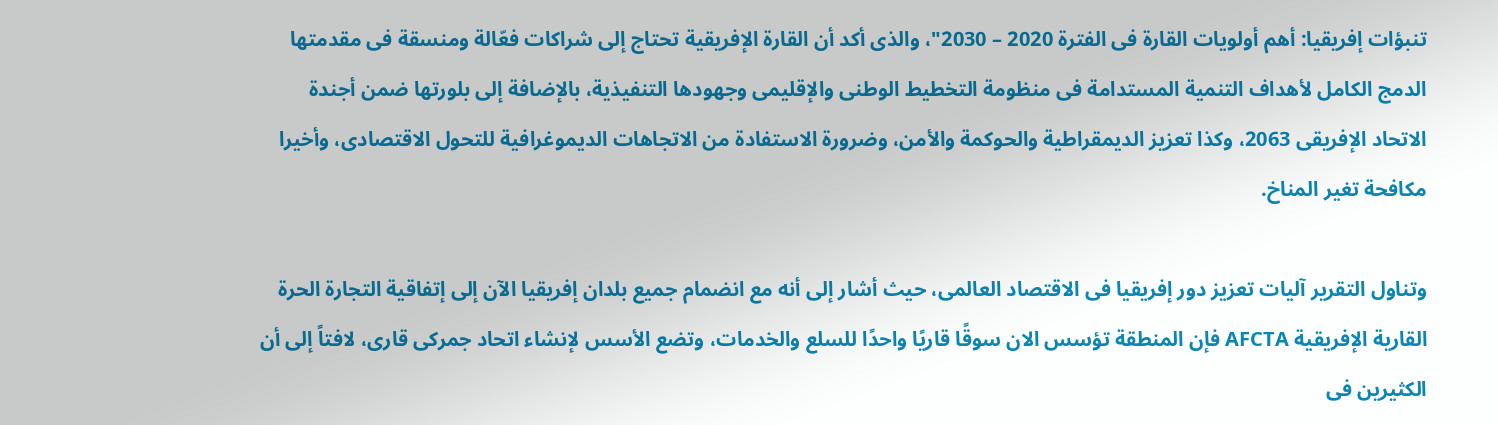تنبؤات إفريقيا: أهم أولويات القارة فى الفترة 2020 – 2030"، والذى أكد أن القارة الإفريقية تحتاج إلى شراكات فعّالة ومنسقة فى مقدمتها الدمج الكامل لأهداف التنمية المستدامة فى منظومة التخطيط الوطنى والإقليمى وجهودها التنفيذية، بالإضافة إلى بلورتها ضمن أجندة الاتحاد الإفريقى 2063، وكذا تعزيز الديمقراطية والحوكمة والأمن، وضرورة الاستفادة من الاتجاهات الديموغرافية للتحول الاقتصادى، وأخيرا مكافحة تغير المناخ.

وتناول التقرير آليات تعزيز دور إفريقيا فى الاقتصاد العالمى، حيث أشار إلى أنه مع انضمام جميع بلدان إفريقيا الآن إلى إتفاقية التجارة الحرة القارية الإفريقية AFCTA فإن المنطقة تؤسس الان سوقًا قاريًا واحدًا للسلع والخدمات، وتضع الأسس لإنشاء اتحاد جمركى قارى، لافتاً إلى أن الكثيرين فى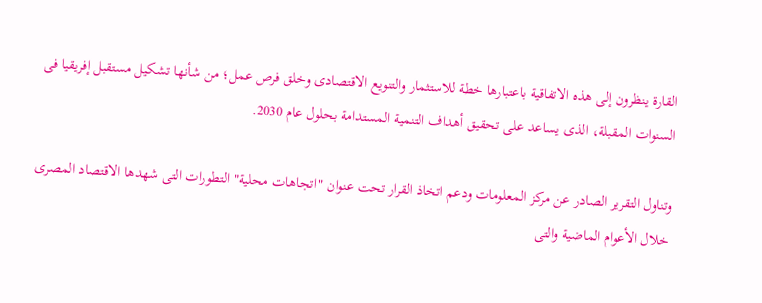القارة ينظرون إلى هذه الاتفاقية باعتبارها خطة للاستثمار والتنويع الاقتصادى وخلق فرص عمل؛ من شأنها تشكيل مستقبل إفريقيا فى السنوات المقبلة، الذى يساعد على تحقيق أهداف التنمية المستدامة بحلول عام 2030.

وتناول التقرير الصادر عن مركز المعلومات ودعم اتخاذ القرار تحت عنوان "اتجاهات محلية" التطورات التى شهدها الاقتصاد المصرى خلال الأعوام الماضية والتى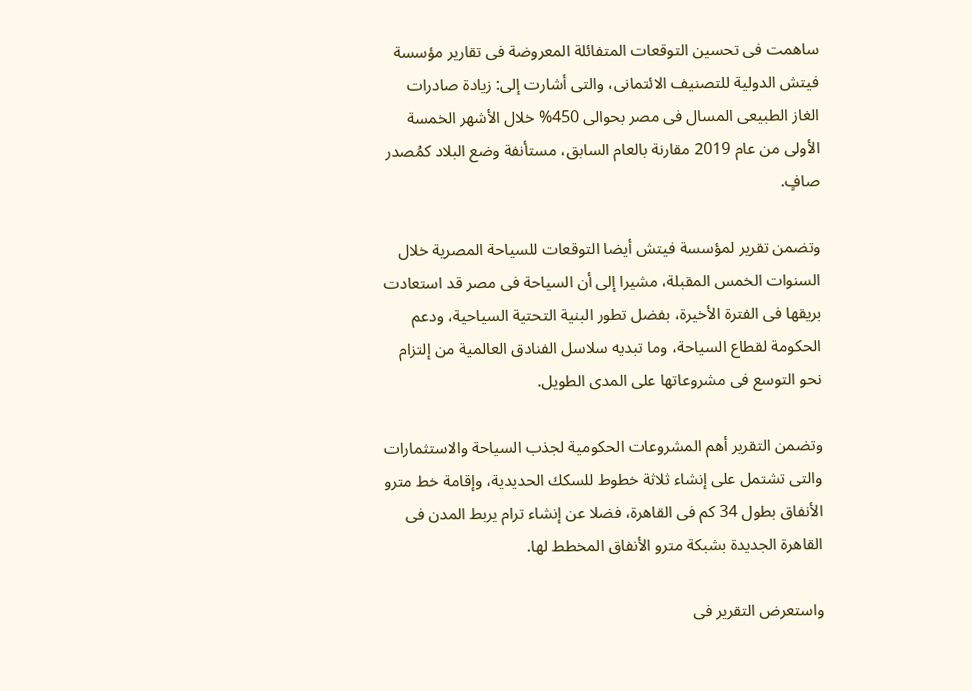ساهمت فى تحسين التوقعات المتفائلة المعروضة فى تقارير مؤسسة فيتش الدولية للتصنيف الائتمانى، والتى أشارت إلى: زيادة صادرات الغاز الطبيعى المسال فى مصر بحوالى 450% خلال الأشهر الخمسة الأولى من عام 2019 مقارنة بالعام السابق، مستأنفة وضع البلاد كمُصدر صافٍ.

وتضمن تقرير لمؤسسة فيتش أيضا التوقعات للسياحة المصرية خلال السنوات الخمس المقبلة، مشيرا إلى أن السياحة فى مصر قد استعادت بريقها فى الفترة الأخيرة، بفضل تطور البنية التحتية السياحية، ودعم الحكومة لقطاع السياحة، وما تبديه سلاسل الفنادق العالمية من إلتزام نحو التوسع فى مشروعاتها على المدى الطويل.

وتضمن التقرير أهم المشروعات الحكومية لجذب السياحة والاستثمارات والتى تشتمل على إنشاء ثلاثة خطوط للسكك الحديدية، وإقامة خط مترو الأنفاق بطول 34 كم فى القاهرة، فضلا عن إنشاء ترام يربط المدن فى القاهرة الجديدة بشبكة مترو الأنفاق المخطط لها.

واستعرض التقرير فى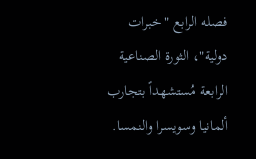فصله الرابع "خبرات دولية"، الثورة الصناعية الرابعة مُستشهداً بتجارب ألمانيا وسويسرا والنمسا.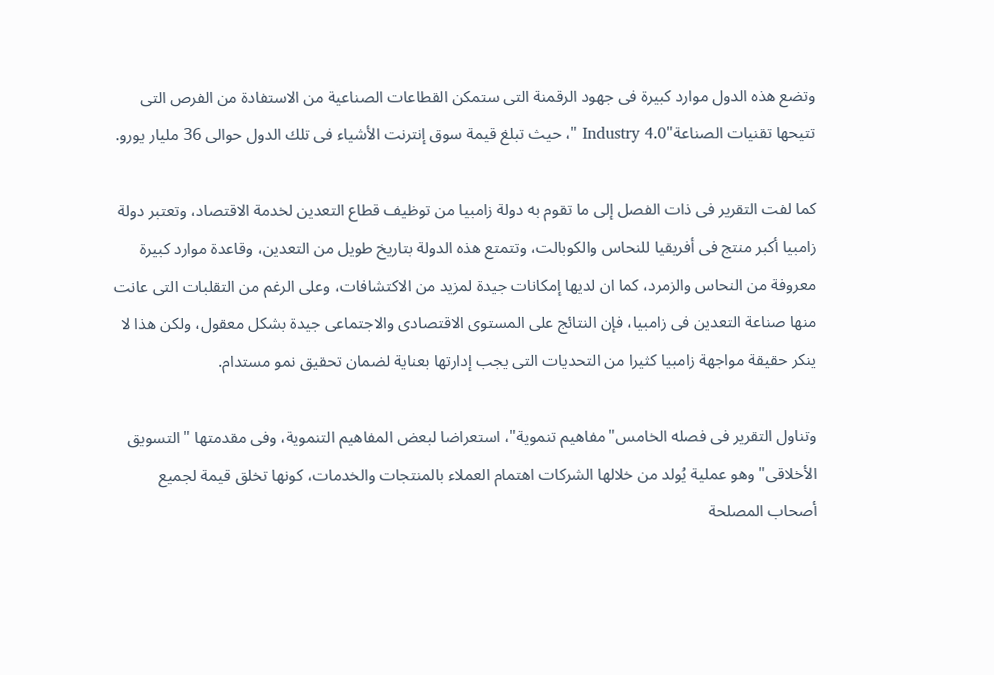وتضع هذه الدول موارد كبيرة فى جهود الرقمنة التى ستمكن القطاعات الصناعية من الاستفادة من الفرص التى تتيحها تقنيات الصناعة"Industry 4.0 "، حيث تبلغ قيمة سوق إنترنت الأشياء فى تلك الدول حوالى 36 مليار يورو.

كما لفت التقرير فى ذات الفصل إلى ما تقوم به دولة زامبيا من توظيف قطاع التعدين لخدمة الاقتصاد، وتعتبر دولة زامبيا أكبر منتج فى أفريقيا للنحاس والكوبالت، وتتمتع هذه الدولة بتاريخ طويل من التعدين، وقاعدة موارد كبيرة معروفة من النحاس والزمرد، كما ان لديها إمكانات جيدة لمزيد من الاكتشافات، وعلى الرغم من التقلبات التى عانت منها صناعة التعدين فى زامبيا، فإن النتائج على المستوى الاقتصادى والاجتماعى جيدة بشكل معقول، ولكن هذا لا ينكر حقيقة مواجهة زامبيا كثيرا من التحديات التى يجب إدارتها بعناية لضمان تحقيق نمو مستدام.

وتناول التقرير فى فصله الخامس"مفاهيم تنموية"، استعراضا لبعض المفاهيم التنموية، وفى مقدمتها "التسويق الأخلاقى" وهو عملية يُولد من خلالها الشركات اهتمام العملاء بالمنتجات والخدمات، كونها تخلق قيمة لجميع أصحاب المصلحة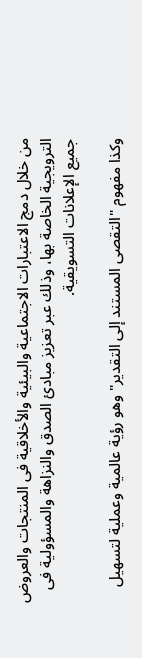من خلال دمج الاعتبارات الاجتماعية والبيئية والأخلاقية فى المنتجات والعروض الترويجية الخاصة بها، وذلك عبر تعزيز مبادئ الصدق والنزاهة والمسؤولية فى جميع الإعلانات التسويقية.

وكذا مفهوم "التقصى المستند إلى التقدير" وهو رؤية عالمية وعملية لتسهيل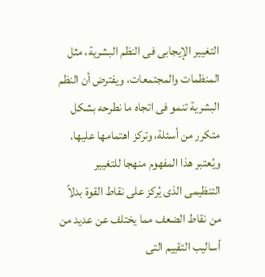التغيير الإيجابى فى النظم البشرية، مثل المنظمات والمجتمعات، ويفترض أن النظم البشرية تنمو فى اتجاه ما نطرحه بشكل متكرر من أسئلة، وتركز اهتمامها عليها. ويُعتبر هذا المفهوم منهجا للتغيير التنظيمى الذى يُركز على نقاط القوة بدلاً من نقاط الضعف مما يختلف عن عديد من أساليب التقييم التى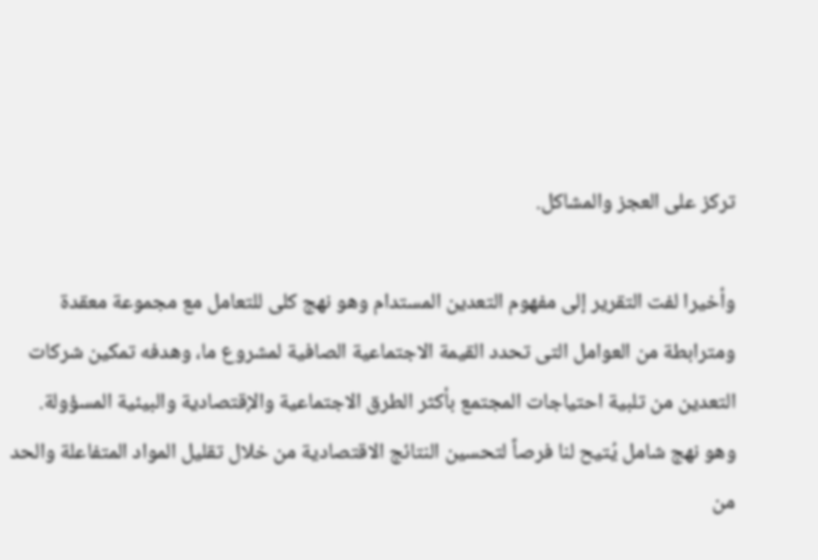تركز على العجز والمشاكل.

وأخيرا لفت التقرير إلى مفهوم التعدين المستدام وهو نهج كلى للتعامل مع مجموعة معقدة ومترابطة من العوامل التى تحدد القيمة الاجتماعية الصافية لمشروع ما، وهدفه تمكين شركات التعدين من تلبية احتياجات المجتمع بأكثر الطرق الاجتماعية والإقتصادية والبيئية المسؤولة. وهو نهج شامل يُتيح لنا فرصاً لتحسين النتائج الاقتصادية من خلال تقليل المواد المتفاعلة والحد من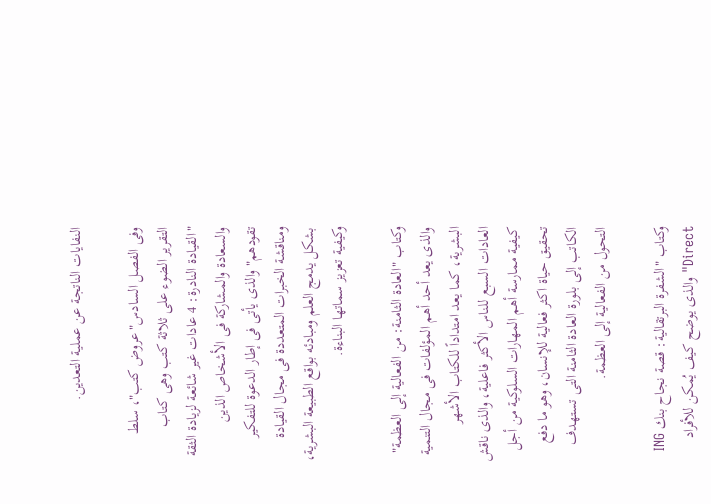النفايات الناتجة عن عملية التعدين.

وفى الفصل السادس"عروض كتب"، سلط التقرير الضوء على ثلاثة كتب وهى كتاب "القيادة النادرة: 4 عادات غير شائعة لزيادة الثقة والسعادة والمشاركة فى الأشخاص الذين تقودهم" والذى يأتى فى إطار الدعوة للتفكير ومناقشة الخبرات المتعددة فى مجال القيادة بشكل يدمج العلم ومبادئه بواقع الطبيعة البشرية، وكيفية تعزيز سماتها البناءة.

وكتاب "العادة الثامنة: من الفعالية إلى العظمة" والذى يعد أحد أهم المؤلفات فى مجال التنمية البشرية، كما يعد امتداداً للكتاب الأشهر العادات السبع للناس الأكثر فاعلية، والذى ناقش كيفية ممارسة أهم المهارات السلوكية من أجل تحقيق حياة اكثر فعالية للإنسان، وهو ما دفع الكاتب إلى بلورة العادة الثامنة التى تستهدف التحول من الفعالية إلى العظمة.

وكتاب "الشفرة البرتقالية: قصة نجاح بنك ING Direct" والذى يوضح كيف يُمكن للأفراد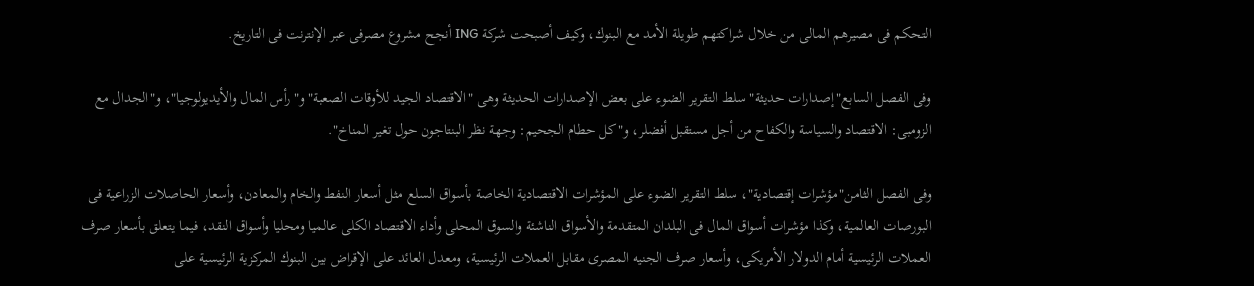التحكم فى مصيرهم المالى من خلال شراكتهم طويلة الأمد مع البنوك، وكيف أصبحت شركة ING أنجح مشروع مصرفى عبر الإنترنت فى التاريخ.

وفى الفصل السابع"إصدارات حديثة" سلط التقرير الضوء على بعض الإصدارات الحديثة وهى "الاقتصاد الجيد للأوقات الصعبة" و"رأس المال والأيديولوجيا"، و"الجدال مع الزومبى: الاقتصاد والسياسة والكفاح من أجل مستقبل أفضلر، و"كل حطام الجحيم: وجهة نظر البنتاجون حول تغير المناخ".

وفى الفصل الثامن"مؤشرات إقتصادية"، سلط التقرير الضوء على المؤشرات الاقتصادية الخاصة بأسواق السلع مثل أسعار النفط والخام والمعادن، وأسعار الحاصلات الزراعية فى البورصات العالمية، وكذا مؤشرات أسواق المال فى البلدان المتقدمة والأسواق الناشئة والسوق المحلى وأداء الاقتصاد الكلى عالميا ومحليا وأسواق النقد، فيما يتعلق بأسعار صرف العملات الرئيسية أمام الدولار الأمريكى، وأسعار صرف الجنيه المصرى مقابل العملات الرئيسية، ومعدل العائد على الإقراض بين البنوك المركزية الرئيسية على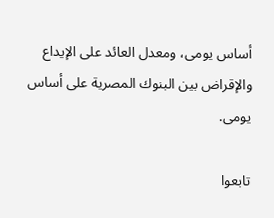أساس يومى، ومعدل العائد على الإيداع والإقراض بين البنوك المصرية على أساس يومى.

تابعوا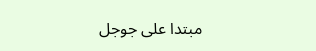مبتدا على جوجل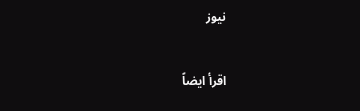نيوز


اقرأ ايضاً